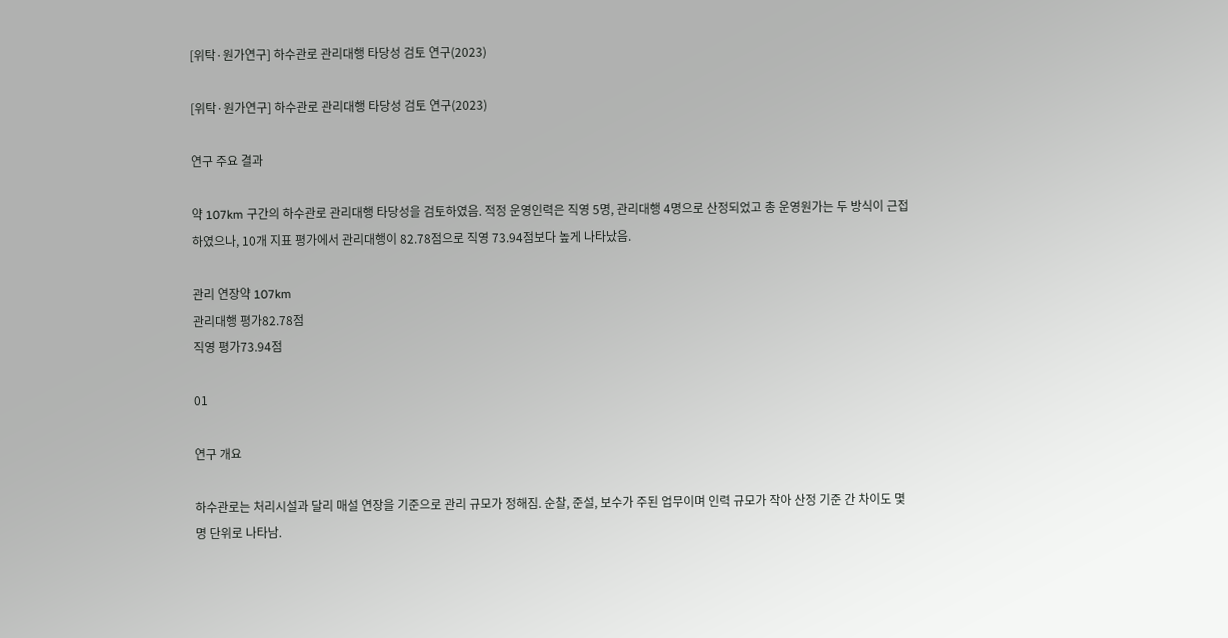[위탁·원가연구] 하수관로 관리대행 타당성 검토 연구(2023)

[위탁·원가연구] 하수관로 관리대행 타당성 검토 연구(2023)

연구 주요 결과

약 107km 구간의 하수관로 관리대행 타당성을 검토하였음. 적정 운영인력은 직영 5명, 관리대행 4명으로 산정되었고 총 운영원가는 두 방식이 근접하였으나, 10개 지표 평가에서 관리대행이 82.78점으로 직영 73.94점보다 높게 나타났음.

관리 연장약 107km
관리대행 평가82.78점
직영 평가73.94점

01

연구 개요

하수관로는 처리시설과 달리 매설 연장을 기준으로 관리 규모가 정해짐. 순찰, 준설, 보수가 주된 업무이며 인력 규모가 작아 산정 기준 간 차이도 몇 명 단위로 나타남.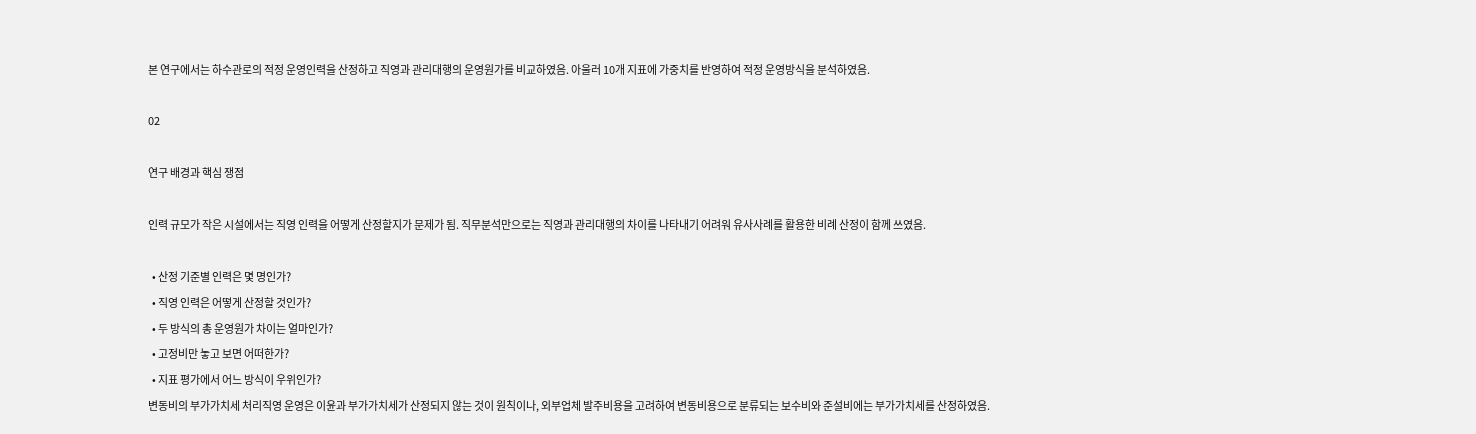본 연구에서는 하수관로의 적정 운영인력을 산정하고 직영과 관리대행의 운영원가를 비교하였음. 아울러 10개 지표에 가중치를 반영하여 적정 운영방식을 분석하였음.

02

연구 배경과 핵심 쟁점

인력 규모가 작은 시설에서는 직영 인력을 어떻게 산정할지가 문제가 됨. 직무분석만으로는 직영과 관리대행의 차이를 나타내기 어려워 유사사례를 활용한 비례 산정이 함께 쓰였음.

  • 산정 기준별 인력은 몇 명인가?
  • 직영 인력은 어떻게 산정할 것인가?
  • 두 방식의 총 운영원가 차이는 얼마인가?
  • 고정비만 놓고 보면 어떠한가?
  • 지표 평가에서 어느 방식이 우위인가?
변동비의 부가가치세 처리직영 운영은 이윤과 부가가치세가 산정되지 않는 것이 원칙이나, 외부업체 발주비용을 고려하여 변동비용으로 분류되는 보수비와 준설비에는 부가가치세를 산정하였음.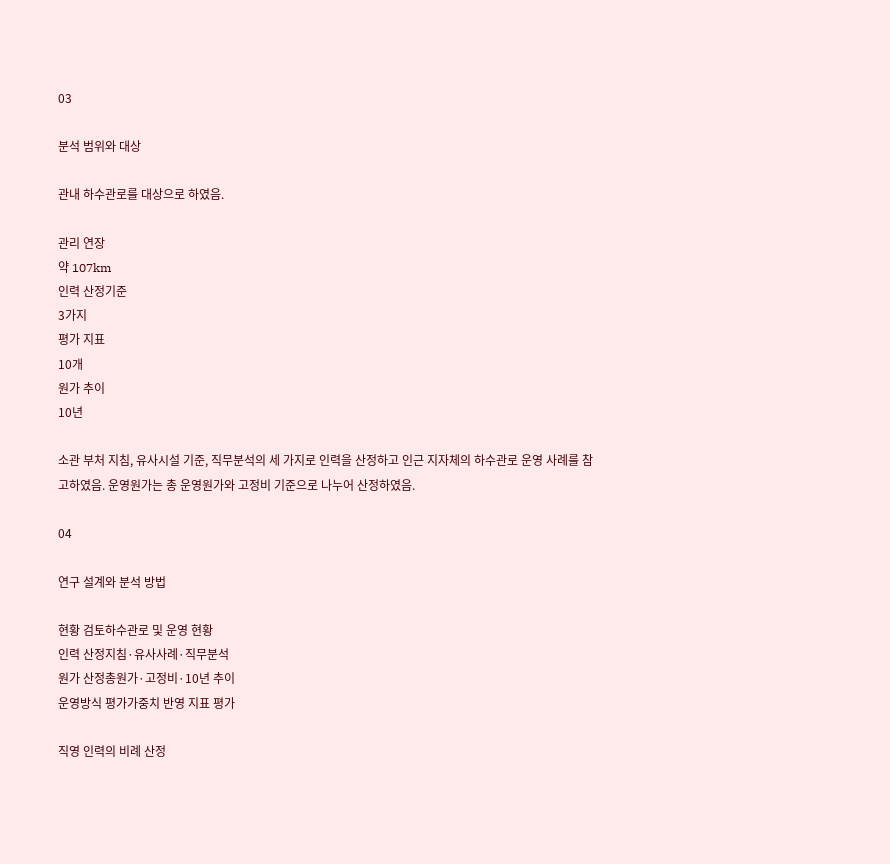03

분석 범위와 대상

관내 하수관로를 대상으로 하였음.

관리 연장
약 107km
인력 산정기준
3가지
평가 지표
10개
원가 추이
10년

소관 부처 지침, 유사시설 기준, 직무분석의 세 가지로 인력을 산정하고 인근 지자체의 하수관로 운영 사례를 참고하였음. 운영원가는 총 운영원가와 고정비 기준으로 나누어 산정하였음.

04

연구 설계와 분석 방법

현황 검토하수관로 및 운영 현황
인력 산정지침·유사사례·직무분석
원가 산정총원가·고정비·10년 추이
운영방식 평가가중치 반영 지표 평가

직영 인력의 비례 산정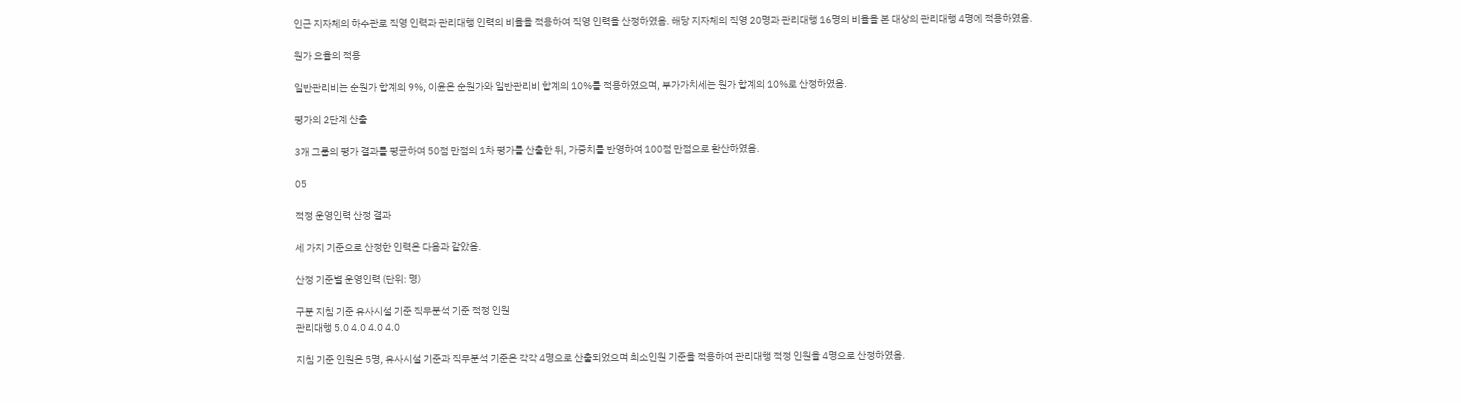인근 지자체의 하수관로 직영 인력과 관리대행 인력의 비율을 적용하여 직영 인력을 산정하였음. 해당 지자체의 직영 20명과 관리대행 16명의 비율을 본 대상의 관리대행 4명에 적용하였음.

원가 요율의 적용

일반관리비는 순원가 합계의 9%, 이윤은 순원가와 일반관리비 합계의 10%를 적용하였으며, 부가가치세는 원가 합계의 10%로 산정하였음.

평가의 2단계 산출

3개 그룹의 평가 결과를 평균하여 50점 만점의 1차 평가를 산출한 뒤, 가중치를 반영하여 100점 만점으로 환산하였음.

05

적정 운영인력 산정 결과

세 가지 기준으로 산정한 인력은 다음과 같았음.

산정 기준별 운영인력 (단위: 명)

구분 지침 기준 유사시설 기준 직무분석 기준 적정 인원
관리대행 5.0 4.0 4.0 4.0

지침 기준 인원은 5명, 유사시설 기준과 직무분석 기준은 각각 4명으로 산출되었으며 최소인원 기준을 적용하여 관리대행 적정 인원을 4명으로 산정하였음.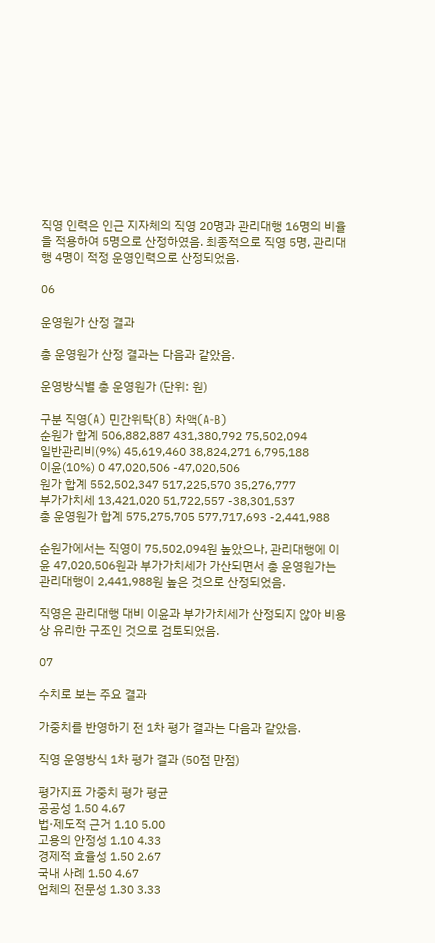직영 인력은 인근 지자체의 직영 20명과 관리대행 16명의 비율을 적용하여 5명으로 산정하였음. 최종적으로 직영 5명, 관리대행 4명이 적정 운영인력으로 산정되었음.

06

운영원가 산정 결과

총 운영원가 산정 결과는 다음과 같았음.

운영방식별 총 운영원가 (단위: 원)

구분 직영(A) 민간위탁(B) 차액(A-B)
순원가 합계 506,882,887 431,380,792 75,502,094
일반관리비(9%) 45,619,460 38,824,271 6,795,188
이윤(10%) 0 47,020,506 -47,020,506
원가 합계 552,502,347 517,225,570 35,276,777
부가가치세 13,421,020 51,722,557 -38,301,537
총 운영원가 합계 575,275,705 577,717,693 -2,441,988

순원가에서는 직영이 75,502,094원 높았으나, 관리대행에 이윤 47,020,506원과 부가가치세가 가산되면서 총 운영원가는 관리대행이 2,441,988원 높은 것으로 산정되었음.

직영은 관리대행 대비 이윤과 부가가치세가 산정되지 않아 비용상 유리한 구조인 것으로 검토되었음.

07

수치로 보는 주요 결과

가중치를 반영하기 전 1차 평가 결과는 다음과 같았음.

직영 운영방식 1차 평가 결과 (50점 만점)

평가지표 가중치 평가 평균
공공성 1.50 4.67
법·제도적 근거 1.10 5.00
고용의 안정성 1.10 4.33
경제적 효율성 1.50 2.67
국내 사례 1.50 4.67
업체의 전문성 1.30 3.33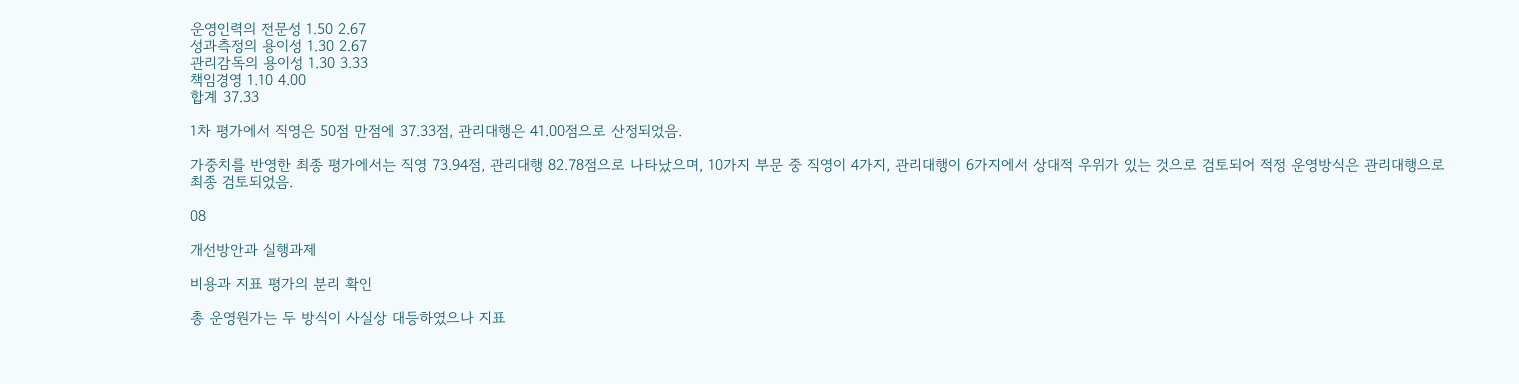운영인력의 전문성 1.50 2.67
성과측정의 용이성 1.30 2.67
관리감독의 용이성 1.30 3.33
책임경영 1.10 4.00
합계 37.33

1차 평가에서 직영은 50점 만점에 37.33점, 관리대행은 41.00점으로 산정되었음.

가중치를 반영한 최종 평가에서는 직영 73.94점, 관리대행 82.78점으로 나타났으며, 10가지 부문 중 직영이 4가지, 관리대행이 6가지에서 상대적 우위가 있는 것으로 검토되어 적정 운영방식은 관리대행으로 최종 검토되었음.

08

개선방안과 실행과제

비용과 지표 평가의 분리 확인

총 운영원가는 두 방식이 사실상 대등하였으나 지표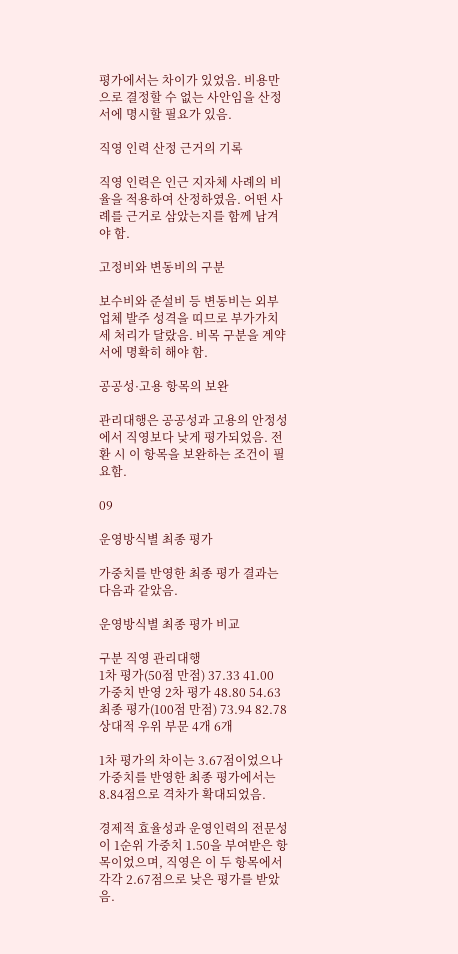평가에서는 차이가 있었음. 비용만으로 결정할 수 없는 사안임을 산정서에 명시할 필요가 있음.

직영 인력 산정 근거의 기록

직영 인력은 인근 지자체 사례의 비율을 적용하여 산정하였음. 어떤 사례를 근거로 삼았는지를 함께 남겨야 함.

고정비와 변동비의 구분

보수비와 준설비 등 변동비는 외부업체 발주 성격을 띠므로 부가가치세 처리가 달랐음. 비목 구분을 계약서에 명확히 해야 함.

공공성·고용 항목의 보완

관리대행은 공공성과 고용의 안정성에서 직영보다 낮게 평가되었음. 전환 시 이 항목을 보완하는 조건이 필요함.

09

운영방식별 최종 평가

가중치를 반영한 최종 평가 결과는 다음과 같았음.

운영방식별 최종 평가 비교

구분 직영 관리대행
1차 평가(50점 만점) 37.33 41.00
가중치 반영 2차 평가 48.80 54.63
최종 평가(100점 만점) 73.94 82.78
상대적 우위 부문 4개 6개

1차 평가의 차이는 3.67점이었으나 가중치를 반영한 최종 평가에서는 8.84점으로 격차가 확대되었음.

경제적 효율성과 운영인력의 전문성이 1순위 가중치 1.50을 부여받은 항목이었으며, 직영은 이 두 항목에서 각각 2.67점으로 낮은 평가를 받았음.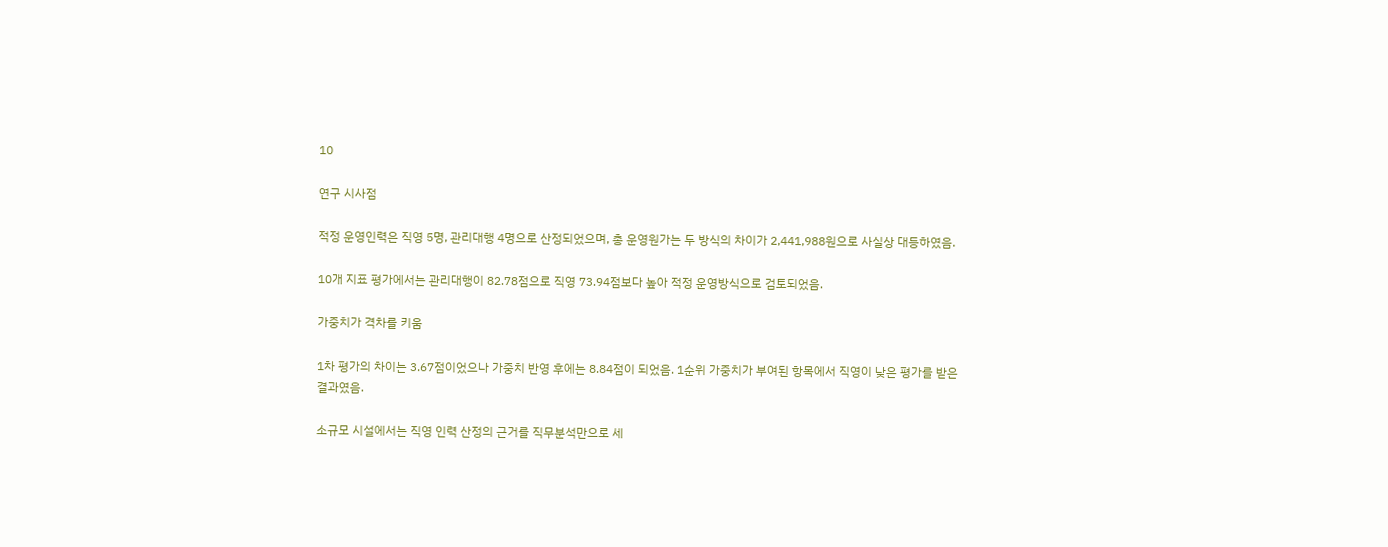10

연구 시사점

적정 운영인력은 직영 5명, 관리대행 4명으로 산정되었으며, 총 운영원가는 두 방식의 차이가 2,441,988원으로 사실상 대등하였음.

10개 지표 평가에서는 관리대행이 82.78점으로 직영 73.94점보다 높아 적정 운영방식으로 검토되었음.

가중치가 격차를 키움

1차 평가의 차이는 3.67점이었으나 가중치 반영 후에는 8.84점이 되었음. 1순위 가중치가 부여된 항목에서 직영이 낮은 평가를 받은 결과였음.

소규모 시설에서는 직영 인력 산정의 근거를 직무분석만으로 세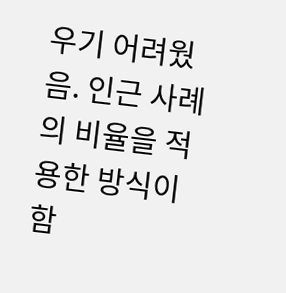우기 어려웠음. 인근 사례의 비율을 적용한 방식이 함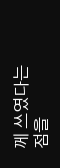께 쓰였다는 점을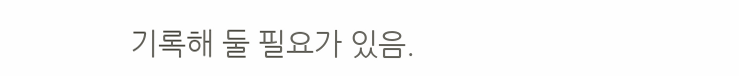기록해 둘 필요가 있음.